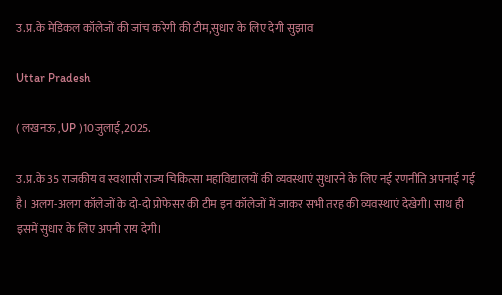उ.प्र.के मेडिकल कॉलेजों की जांच करेगी की टीम,सुधार के लिए देगी सुझाव

Uttar Pradesh

( लखनऊ ,UP )10जुलाई,2025.

उ.प्र.के 35 राजकीय व स्वशासी राज्य चिकित्सा महाविद्यालयों की व्यवस्थाएं सुधारने के लिए नई रणनीति अपनाई गई है। अलग-अलग कॉलेजों के दो-दो प्रोफेसर की टीम इन कॉलेजों में जाकर सभी तरह की व्यवस्थाएं देखेगी। साथ ही इसमें सुधार के लिए अपनी राय देगी।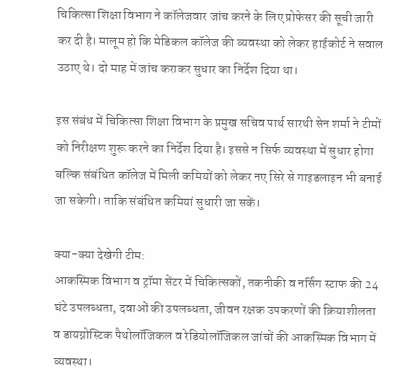चिकित्सा शिक्षा विभाग ने कॉलेजवार जांच करने के लिए प्रोफेसर की सूची जारी कर दी है। मालूम हो कि मेडिकल कॉलेज की व्यवस्था को लेकर हाईकोर्ट ने सवाल उठाए थे। दो माह में जांच कराकर सुधार का निर्देश दिया था।

इस संबंध में चिकित्सा शिक्षा विभाग के प्रमुख सचिव पार्थ सारथी सेन शर्मा ने टीमों को निरीक्षण शुरू करने का निर्देश दिया है। इससे न सिर्फ व्यवस्था में सुधार होगा बल्कि संबंधित कॉलेज में मिली कमियों को लेकर नए सिरे से गाइडलाइन भी बनाई जा सकेगी। ताकि संबंधित कमियां सुधारी जा सकें।

क्या-क्या देखेगी टीम:
आकस्मिक विभाग व ट्रॉमा सेंटर में चिकित्सकों, तकनीकी व नर्सिंग स्टाफ की 24 घंटे उपलब्धता, दवाओं की उपलब्धता, जीवन रक्षक उपकरणों की क्रियाशीलता व डायग्नोस्टिक पैथोलॉजिकल व रेडियोलॉजिकल जांचों की आकस्मिक विभाग में व्यवस्था।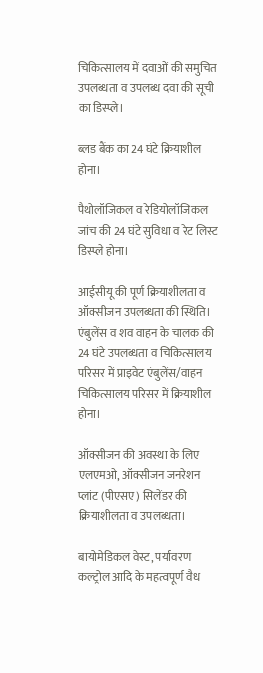चिकित्सालय में दवाओं की समुचित उपलब्धता व उपलब्ध दवा की सूची का डिस्प्ले।

ब्लड बैंक का 24 घंटे क्रियाशील होना।

पैथोलॉजिकल व रेडियोलॉजिकल जांच की 24 घंटे सुविधा व रेट लिस्ट डिस्प्ले होना।

आईसीयू की पूर्ण क्रियाशीलता व ऑक्सीजन उपलब्धता की स्थिति।
एंबुलेंस व शव वाहन के चालक की 24 घंटे उपलब्धता व चिकित्सालय परिसर में प्राइवेट एंबुलेंस/वाहन चिकित्सालय परिसर में क्रियाशील होना।

ऑक्सीजन की अवस्था के लिए एलएमओ, ऑक्सीजन जनरेशन प्लांट (पीएसए) सिलेंडर की क्रियाशीलता व उपलब्धता।

बायोमेडिकल वेस्ट, पर्यावरण कल्ट्रोल आदि के महत्वपूर्ण वैध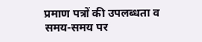प्रमाण पत्रों की उपलब्धता व समय-समय पर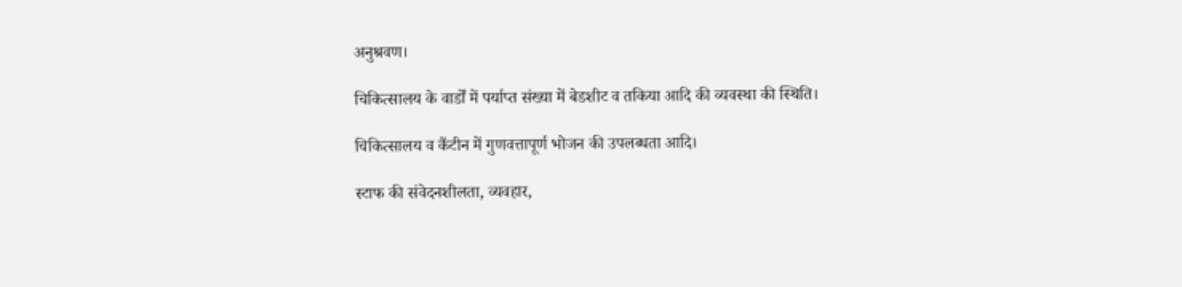अनुश्रवण।

चिकित्सालय के वार्डों में पर्याप्त संख्या में बेडशीट व तकिया आदि की व्यवस्था की स्थिति।

चिकित्सालय व कैंटीन में गुणवत्तापूर्ण भोजन की उपलब्धता आदि।

स्टाफ की संवेदनशीलता, व्यवहार,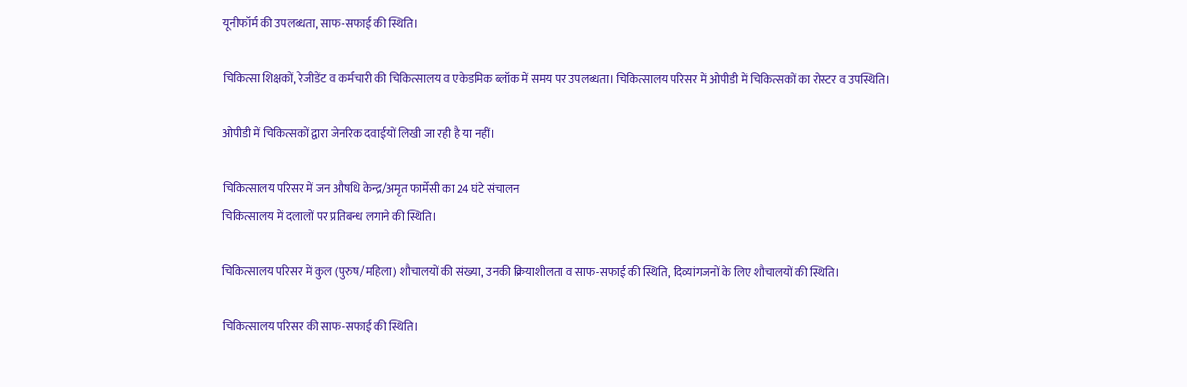यूनीफॉर्म की उपलब्धता, साफ-सफाई की स्थिति।

चिकित्सा शिक्षकों, रेजीडेंट व कर्मचारी की चिकित्सालय व एकेडमिक ब्लॉक में समय पर उपलब्धता। चिकित्सालय परिसर में ओपीडी में चिकित्सकों का रोस्टर व उपस्थिति।

ओपीडी में चिकित्सकों द्वारा जेनरिक दवाईयों लिखी जा रही है या नहीं।

चिकित्सालय परिसर में जन औषधि केन्द्र/अमृत फार्मेसी का 24 घंटे संचालन
चिकित्सालय में दलालों पर प्रतिबन्ध लगाने की स्थिति।

चिकित्सालय परिसर में कुल (पुरुष/महिला) शौचालयों की संख्या, उनकी क्रियाशीलता व साफ-सफाई की स्थिति, दिव्यांगजनों के लिए शौचालयों की स्थिति।

चिकित्सालय परिसर की साफ-सफाई की स्थिति।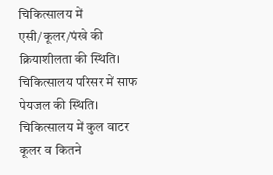चिकित्सालय में एसी/कूलर/पंखे की क्रियाशीलता की स्थिति।
चिकित्सालय परिसर में साफ पेयजल की स्थिति। चिकित्सालय में कुल वाटर कूलर व कितने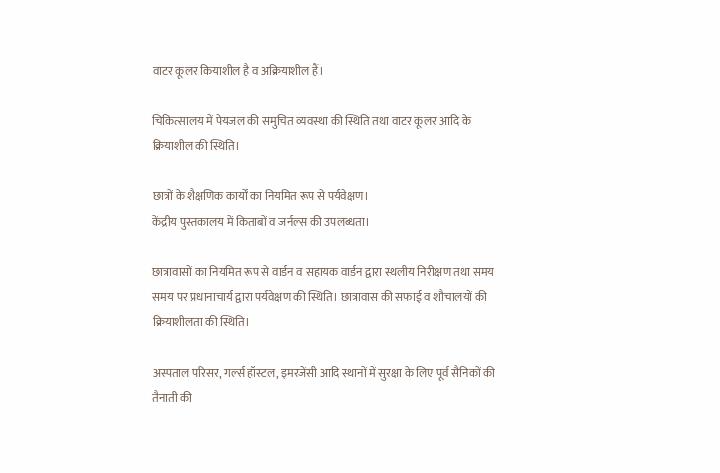वाटर कूलर कियाशील है व अक्रियाशील हैं।

चिकित्सालय में पेयजल की समुचित व्यवस्था की स्थिति तथा वाटर कूलर आदि के क्रियाशील की स्थिति।

छात्रों के शैक्षणिक कार्यों का नियमित रूप से पर्यवेक्षण।
केंद्रीय पुस्तकालय में किताबों व जर्नल्स की उपलब्धता।

छात्रावासों का नियमित रूप से वार्डन व सहायक वार्डन द्वारा स्थलीय निरीक्षण तथा समय समय पर प्रधानाचार्य द्वारा पर्यवेक्षण की स्थिति। छात्रावास की सफाई व शौचालयों की क्रियाशीलता की स्थिति।

अस्पताल परिसर, गर्ल्स हॉस्टल, इमरजेंसी आदि स्थानों में सुरक्षा के लिए पूर्व सैनिकों की तैनाती की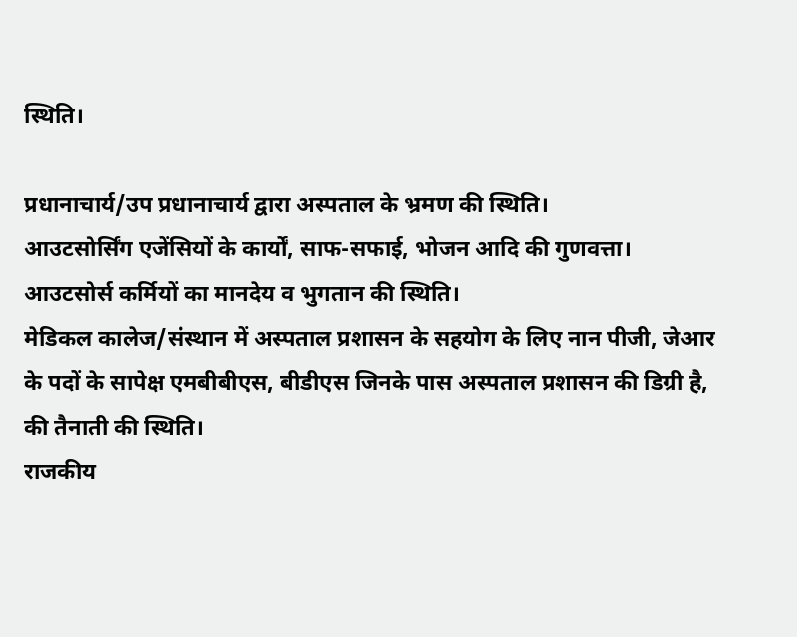स्थिति।

प्रधानाचार्य/उप प्रधानाचार्य द्वारा अस्पताल के भ्रमण की स्थिति।
आउटसोर्सिंग एजेंसियों के कार्यों, साफ-सफाई, भोजन आदि की गुणवत्ता। आउटसोर्स कर्मियों का मानदेय व भुगतान की स्थिति।
मेडिकल कालेज/संस्थान में अस्पताल प्रशासन के सहयोग के लिए नान पीजी, जेआर के पदों के सापेक्ष एमबीबीएस, बीडीएस जिनके पास अस्पताल प्रशासन की डिग्री है, की तैनाती की स्थिति।
राजकीय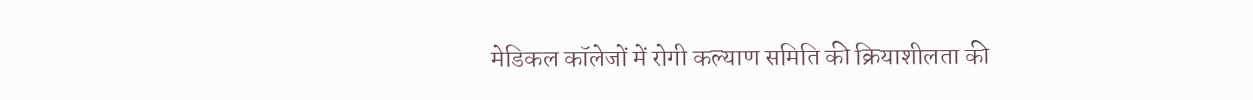मेडिकल कॉलेजों में रोगी कल्याण समिति की क्रियाशीलता की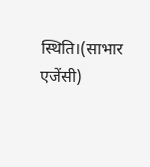स्थिति।(साभार एजेंसी)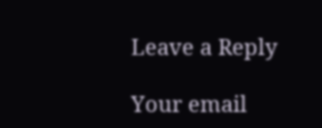Leave a Reply

Your email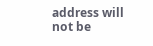address will not be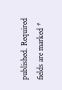published. Required fields are marked *